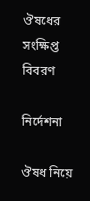ঔষধের সংক্ষিপ্ত বিবরণ

নির্দেশনা

ঔষধ নিয়ে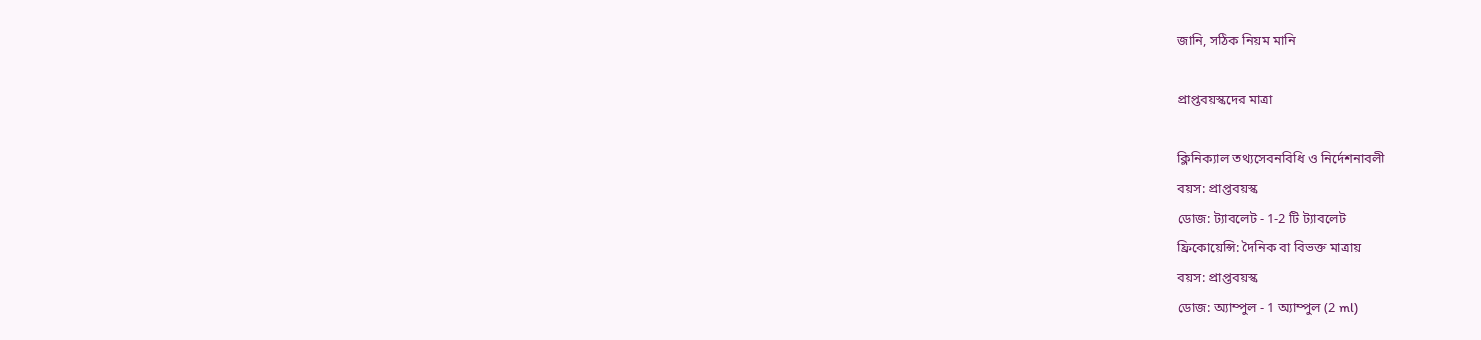জানি, সঠিক নিয়ম মানি

প্রাপ্তবয়স্কদের মাত্রা

ক্লিনিক্যাল তথ্যসেবনবিধি ও নির্দেশনাবলী
বয়স: প্রাপ্তবয়স্ক
ডোজ: ট্যাবলেট - 1-2 টি ট্যাবলেট
ফ্রিকোয়েন্সি: দৈনিক বা বিভক্ত মাত্রায়
বয়স: প্রাপ্তবয়স্ক
ডোজ: অ্যাম্পুল - 1 অ্যাম্পুল (2 ml)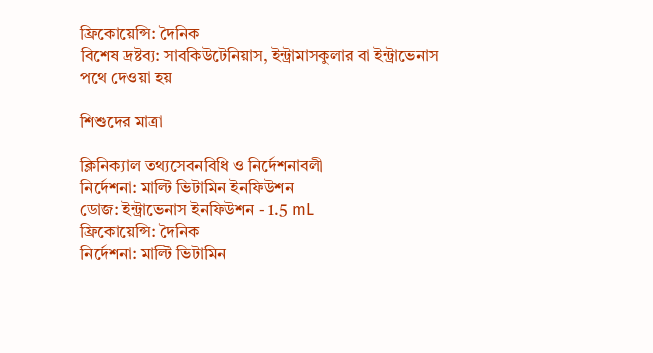ফ্রিকোয়েন্সি: দৈনিক
বিশেষ দ্রষ্টব্য: সাবকিউটেনিয়াস, ইন্ট্রামাসকুলার বা ইন্ট্রাভেনাস পথে দেওয়া হয়

শিশুদের মাত্রা

ক্লিনিক্যাল তথ্যসেবনবিধি ও নির্দেশনাবলী
নির্দেশনা: মাল্টি ভিটামিন ইনফিউশন
ডোজ: ইন্ট্রাভেনাস ইনফিউশন - 1.5 mL
ফ্রিকোয়েন্সি: দৈনিক
নির্দেশনা: মাল্টি ভিটামিন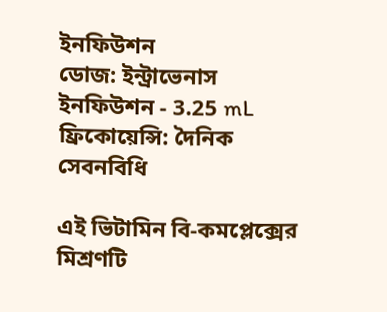ইনফিউশন
ডোজ: ইন্ট্রাভেনাস ইনফিউশন - 3.25 mL
ফ্রিকোয়েন্সি: দৈনিক
সেবনবিধি

এই ভিটামিন বি-কমপ্লেক্সের মিশ্রণটি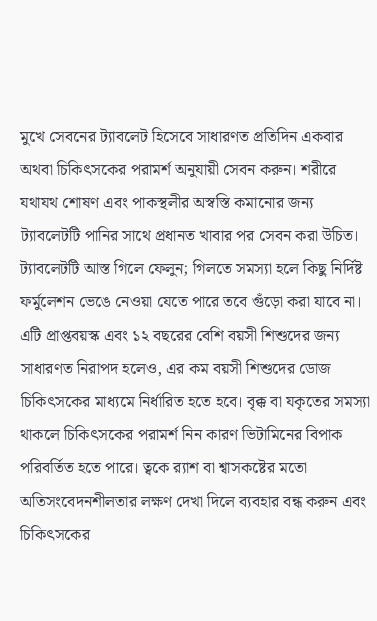মুখে সেবনের ট্যাবলেট হিসেবে সাধারণত প্রতিদিন একবার অথবা চিকিৎসকের পরামর্শ অনুযায়ী সেবন করুন। শরীরে যথাযথ শোষণ এবং পাকস্থলীর অস্বস্তি কমানোর জন্য ট্যাবলেটটি পানির সাথে প্রধানত খাবার পর সেবন করা উচিত। ট্যাবলেটটি আস্ত গিলে ফেলুন; গিলতে সমস্যা হলে কিছু নির্দিষ্ট ফর্মুলেশন ভেঙে নেওয়া যেতে পারে তবে গুঁড়ো করা যাবে না। এটি প্রাপ্তবয়স্ক এবং ১২ বছরের বেশি বয়সী শিশুদের জন্য সাধারণত নিরাপদ হলেও, এর কম বয়সী শিশুদের ডোজ চিকিৎসকের মাধ্যমে নির্ধারিত হতে হবে। বৃক্ক বা যকৃতের সমস্যা থাকলে চিকিৎসকের পরামর্শ নিন কারণ ভিটামিনের বিপাক পরিবর্তিত হতে পারে। ত্বকে র‍্যাশ বা শ্বাসকষ্টের মতো অতিসংবেদনশীলতার লক্ষণ দেখা দিলে ব্যবহার বন্ধ করুন এবং চিকিৎসকের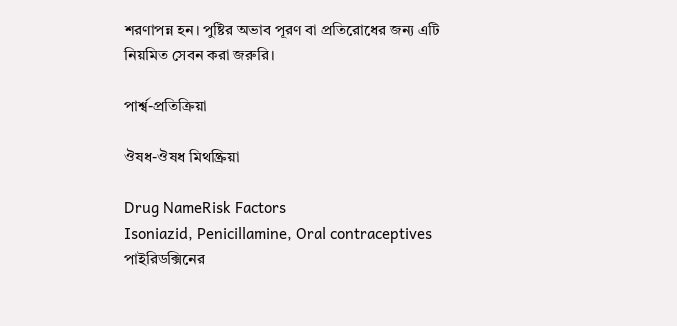শরণাপন্ন হন। পুষ্টির অভাব পূরণ বা প্রতিরোধের জন্য এটি নিয়মিত সেবন করা জরুরি।

পার্শ্ব-প্রতিক্রিয়া

ঔষধ-ঔষধ মিথষ্ক্রিয়া

Drug NameRisk Factors
Isoniazid, Penicillamine, Oral contraceptives
পাইরিডক্সিনের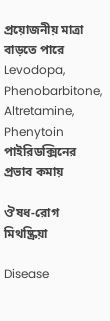প্রয়োজনীয় মাত্রা বাড়তে পারে
Levodopa, Phenobarbitone, Altretamine, Phenytoin
পাইরিডক্সিনের প্রভাব কমায়

ঔষধ-রোগ মিথষ্ক্রিয়া

Disease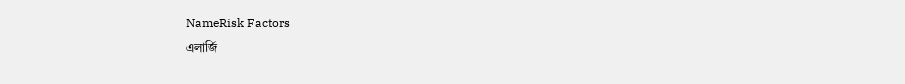NameRisk Factors
এলার্জি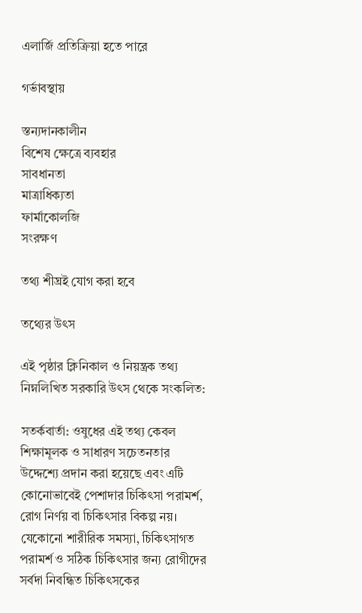এলার্জি প্রতিক্রিয়া হতে পারে

গর্ভাবস্থায়

স্তন্যদানকালীন
বিশেষ ক্ষেত্রে ব্যবহার
সাবধানতা
মাত্রাধিক্যতা
ফার্মাকোলজি
সংরক্ষণ

তথ্য শীঘ্রই যোগ করা হবে

তথ্যের উৎস

এই পৃষ্ঠার ক্লিনিকাল ও নিয়ন্ত্রক তথ্য নিম্নলিখিত সরকারি উৎস থেকে সংকলিত:

সতর্কবার্তা: ওষুধের এই তথ্য কেবল শিক্ষামূলক ও সাধারণ সচেতনতার উদ্দেশ্যে প্রদান করা হয়েছে এবং এটি কোনোভাবেই পেশাদার চিকিৎসা পরামর্শ, রোগ নির্ণয় বা চিকিৎসার বিকল্প নয়। যেকোনো শারীরিক সমস্যা, চিকিৎসাগত পরামর্শ ও সঠিক চিকিৎসার জন্য রোগীদের সর্বদা নিবন্ধিত চিকিৎসকের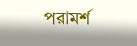পরামর্শ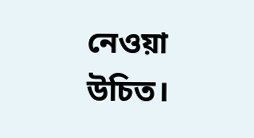নেওয়া উচিত।